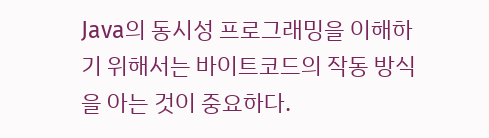Java의 동시성 프로그래밍을 이해하기 위해서는 바이트코드의 작동 방식을 아는 것이 중요하다.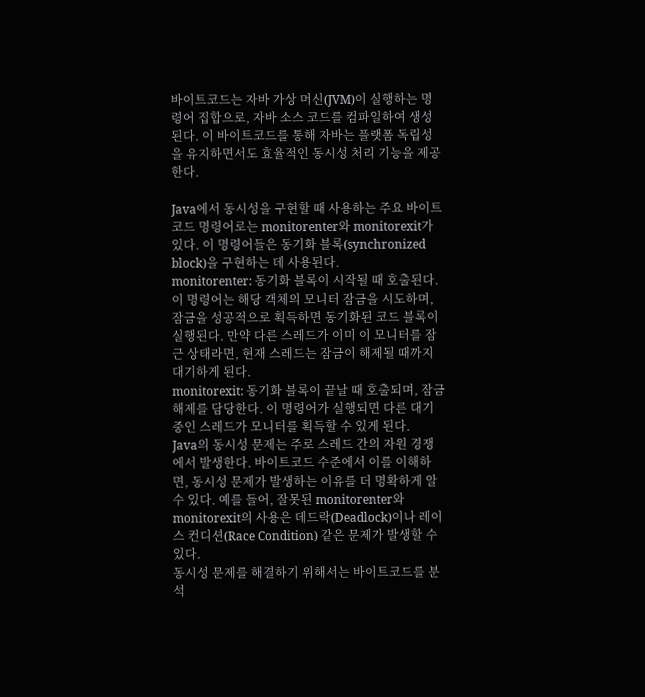바이트코드는 자바 가상 머신(JVM)이 실행하는 명령어 집합으로, 자바 소스 코드를 컴파일하여 생성된다. 이 바이트코드를 통해 자바는 플랫폼 독립성을 유지하면서도 효율적인 동시성 처리 기능을 제공한다.

Java에서 동시성을 구현할 때 사용하는 주요 바이트코드 명령어로는 monitorenter와 monitorexit가 있다. 이 명령어들은 동기화 블록(synchronized block)을 구현하는 데 사용된다.
monitorenter: 동기화 블록이 시작될 때 호출된다. 이 명령어는 해당 객체의 모니터 잠금을 시도하며, 잠금을 성공적으로 획득하면 동기화된 코드 블록이 실행된다. 만약 다른 스레드가 이미 이 모니터를 잠근 상태라면, 현재 스레드는 잠금이 해제될 때까지 대기하게 된다.
monitorexit: 동기화 블록이 끝날 때 호출되며, 잠금 해제를 담당한다. 이 명령어가 실행되면 다른 대기 중인 스레드가 모니터를 획득할 수 있게 된다.
Java의 동시성 문제는 주로 스레드 간의 자원 경쟁에서 발생한다. 바이트코드 수준에서 이를 이해하면, 동시성 문제가 발생하는 이유를 더 명확하게 알 수 있다. 예를 들어, 잘못된 monitorenter와 monitorexit의 사용은 데드락(Deadlock)이나 레이스 컨디션(Race Condition) 같은 문제가 발생할 수 있다.
동시성 문제를 해결하기 위해서는 바이트코드를 분석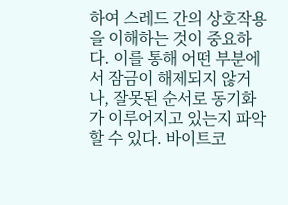하여 스레드 간의 상호작용을 이해하는 것이 중요하다. 이를 통해 어떤 부분에서 잠금이 해제되지 않거나, 잘못된 순서로 동기화가 이루어지고 있는지 파악할 수 있다. 바이트코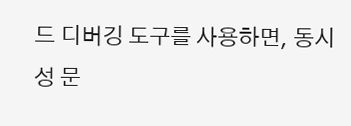드 디버깅 도구를 사용하면, 동시성 문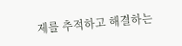제를 추적하고 해결하는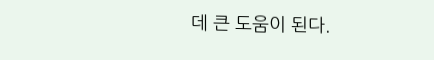데 큰 도움이 된다.